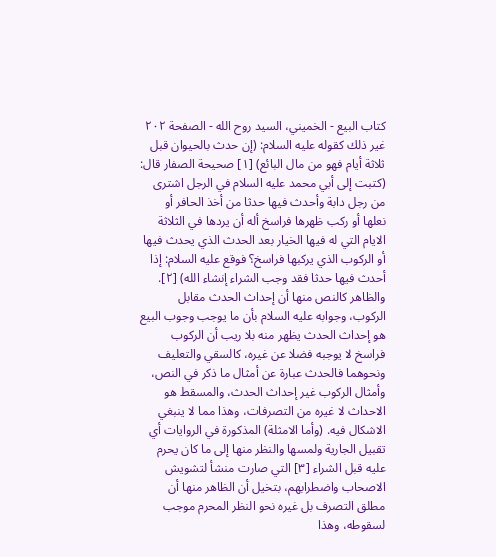كتاب البيع - الخميني، السيد روح الله - الصفحة ٢٠٢
غير ذلك كقوله عليه السلام: (إن حدث بالحيوان قبل ثلاثة أيام فهو من مال البائع) [١] صحيحة الصفار قال: (كتبت إلى أبي محمد عليه السلام في الرجل اشترى من رجل دابة وأحدث فيها حدثا من أخذ الحافر أو نعلها أو ركب ظهرها فراسخ أله أن يردها في الثلاثة الايام التي له فيها الخيار بعد الحدث الذي يحدث فيها أو الركوب الذي يركبها فراسخ؟ فوقع عليه السلام: إذا أحدث فيها حدثا فقد وجب الشراء إنشاء الله) [٢]. والظاهر كالنص منها أن إحداث الحدث مقابل الركوب، وجوابه عليه السلام بأن ما يوجب وجوب البيع هو إحداث الحدث يظهر منه بلا ريب أن الركوب فراسخ لا يوجبه فضلا عن غيره، كالسقي والتعليف ونحوهما فالحدث عبارة عن أمثال ما ذكر في النص، وأمثال الركوب غير إحداث الحدث، والمسقط هو الاحداث لا غيره من التصرفات، وهذا مما لا ينبغي الاشكال فيه. (وأما الامثلة) المذكورة في الروايات أي تقبيل الجارية ولمسها والنظر منها إلى ما كان يحرم عليه قبل الشراء [٣] التي صارت منشأ لتشويش الاصحاب واضطرابهم، بتخيل أن الظاهر منها أن مطلق التصرف بل غيره نحو النظر المحرم موجب لسقوطه، وهذا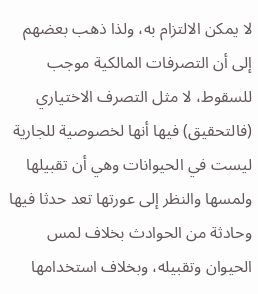لا يمكن الالتزام به، ولذا ذهب بعضهم إلى أن التصرفات المالكية موجب للسقوط، لا مثل التصرف الاختياري (فالتحقيق) فيها أنها لخصوصية للجارية ليست في الحيوانات وهي أن تقبيلها ولمسها والنظر إلى عورتها تعد حدثا فيها وحادثة من الحوادث بخلاف لمس الحيوان وتقبيله، وبخلاف استخدامها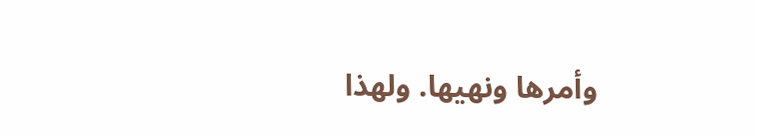وأمرها ونهيها. ولهذا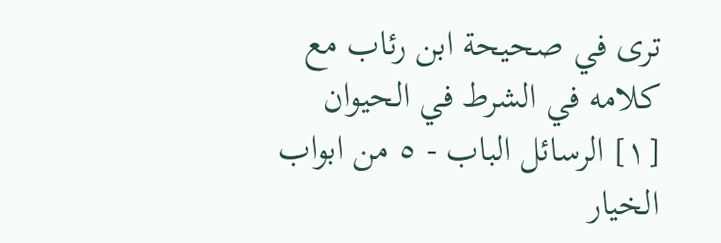ترى في صحيحة ابن رئاب مع كلامه في الشرط في الحيوان
[١] الرسائل الباب - ٥ من ابواب الخيار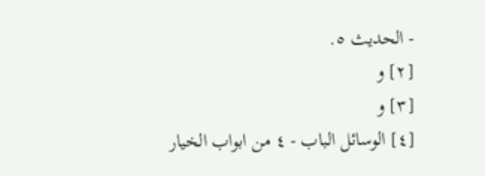- الحديث ٥.
[٢] و
[٣] و
[٤] الوسائل الباب - ٤ من ابواب الخيار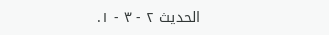الحديث ٢ - ٣ - ١.